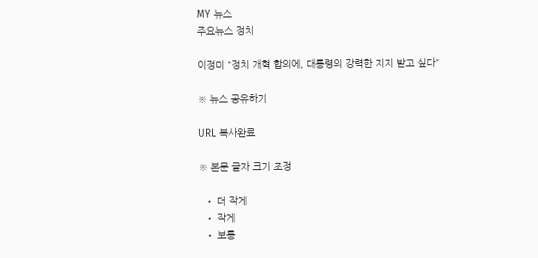MY 뉴스
주요뉴스 정치

이정미 "정치 개혁 합의에, 대통령의 강력한 지지 받고 싶다"

※ 뉴스 공유하기

URL 복사완료

※ 본문 글자 크기 조정

  • 더 작게
  • 작게
  • 보통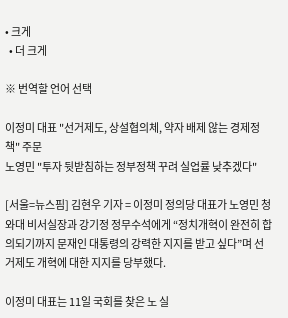• 크게
  • 더 크게

※ 번역할 언어 선택

이정미 대표 "선거제도, 상설협의체, 약자 배제 않는 경제정책" 주문
노영민 "투자 뒷받침하는 정부정책 꾸려 실업률 낮추겠다"

[서울=뉴스핌] 김현우 기자 = 이정미 정의당 대표가 노영민 청와대 비서실장과 강기정 정무수석에게 “정치개혁이 완전히 합의되기까지 문재인 대통령의 강력한 지지를 받고 싶다”며 선거제도 개혁에 대한 지지를 당부했다.

이정미 대표는 11일 국회를 찾은 노 실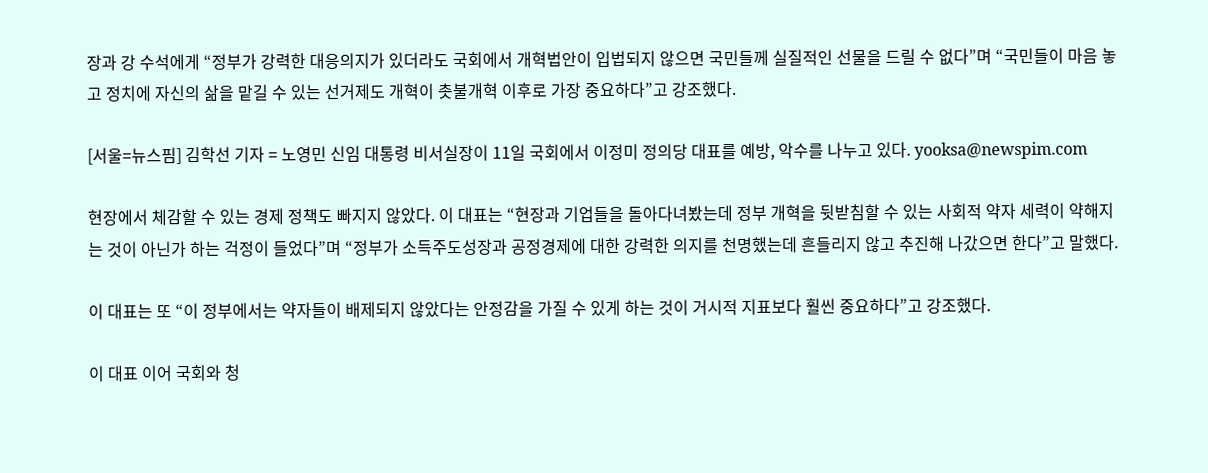장과 강 수석에게 “정부가 강력한 대응의지가 있더라도 국회에서 개혁법안이 입법되지 않으면 국민들께 실질적인 선물을 드릴 수 없다”며 “국민들이 마음 놓고 정치에 자신의 삶을 맡길 수 있는 선거제도 개혁이 촛불개혁 이후로 가장 중요하다”고 강조했다.

[서울=뉴스핌] 김학선 기자 = 노영민 신임 대통령 비서실장이 11일 국회에서 이정미 정의당 대표를 예방, 악수를 나누고 있다. yooksa@newspim.com

현장에서 체감할 수 있는 경제 정책도 빠지지 않았다. 이 대표는 “현장과 기업들을 돌아다녀봤는데 정부 개혁을 뒷받침할 수 있는 사회적 약자 세력이 약해지는 것이 아닌가 하는 걱정이 들었다”며 “정부가 소득주도성장과 공정경제에 대한 강력한 의지를 천명했는데 흔들리지 않고 추진해 나갔으면 한다”고 말했다.

이 대표는 또 “이 정부에서는 약자들이 배제되지 않았다는 안정감을 가질 수 있게 하는 것이 거시적 지표보다 훨씬 중요하다”고 강조했다.

이 대표 이어 국회와 청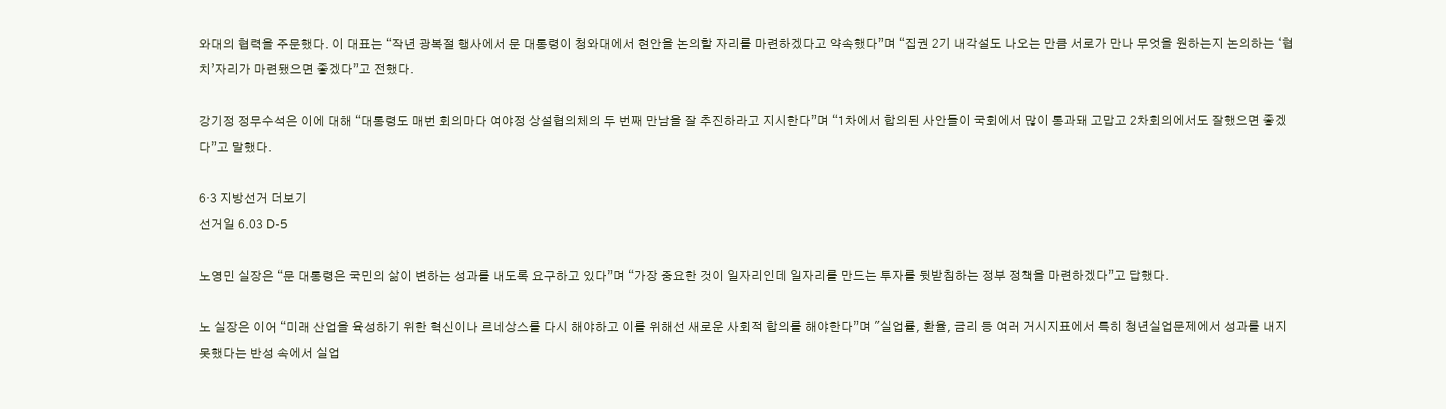와대의 협력을 주문했다. 이 대표는 “작년 광복절 행사에서 문 대통령이 청와대에서 현안을 논의할 자리를 마련하겠다고 약속했다”며 “집권 2기 내각설도 나오는 만큼 서로가 만나 무엇을 원하는지 논의하는 ‘협치’자리가 마련됐으면 좋겠다”고 전했다.

강기정 정무수석은 이에 대해 “대통령도 매번 회의마다 여야정 상설협의체의 두 번째 만남을 잘 추진하라고 지시한다”며 “1차에서 합의된 사안들이 국회에서 많이 통과돼 고맙고 2차회의에서도 잘했으면 좋겠다”고 말했다.

6·3 지방선거 더보기
선거일 6.03 D-5

노영민 실장은 “문 대통령은 국민의 삶이 변하는 성과를 내도록 요구하고 있다”며 “가장 중요한 것이 일자리인데 일자리를 만드는 투자를 뒷받침하는 정부 정책을 마련하겠다”고 답했다.

노 실장은 이어 “미래 산업을 육성하기 위한 혁신이나 르네상스를 다시 해야하고 이를 위해선 새로운 사회적 합의를 해야한다”며 "실업률, 환율, 금리 등 여러 거시지표에서 특히 청년실업문제에서 성과를 내지 못했다는 반성 속에서 실업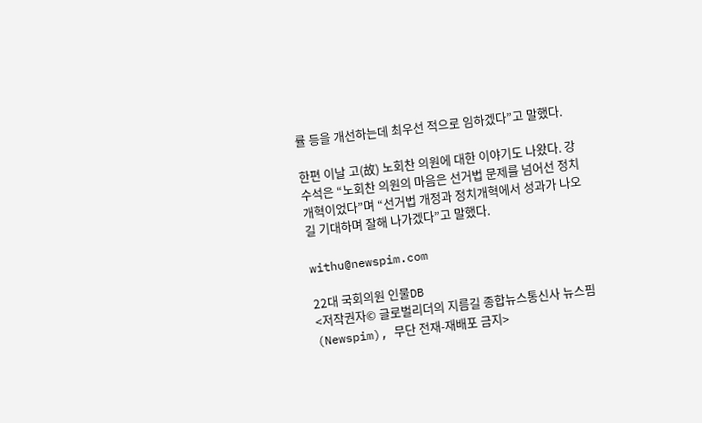률 등을 개선하는데 최우선 적으로 임하겠다”고 말했다.

한편 이날 고(故) 노회찬 의원에 대한 이야기도 나왔다. 강 수석은 “노회찬 의원의 마음은 선거법 문제를 넘어선 정치개혁이었다”며 “선거법 개정과 정치개혁에서 성과가 나오길 기대하며 잘해 나가겠다”고 말했다.

withu@newspim.com

22대 국회의원 인물DB
<저작권자© 글로벌리더의 지름길 종합뉴스통신사 뉴스핌(Newspim), 무단 전재-재배포 금지>